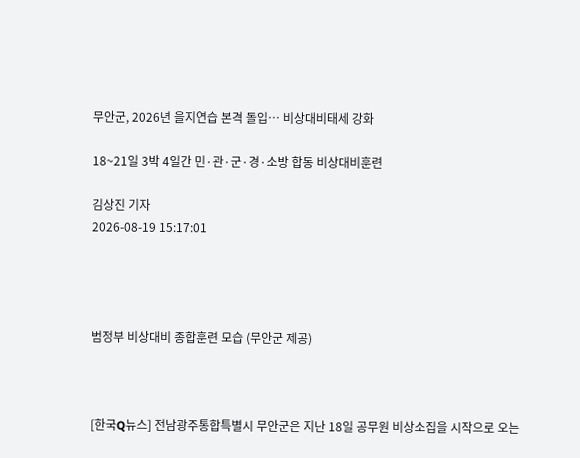무안군, 2026년 을지연습 본격 돌입… 비상대비태세 강화

18~21일 3박 4일간 민·관·군·경·소방 합동 비상대비훈련

김상진 기자
2026-08-19 15:17:01




범정부 비상대비 종합훈련 모습 (무안군 제공)



[한국Q뉴스] 전남광주통합특별시 무안군은 지난 18일 공무원 비상소집을 시작으로 오는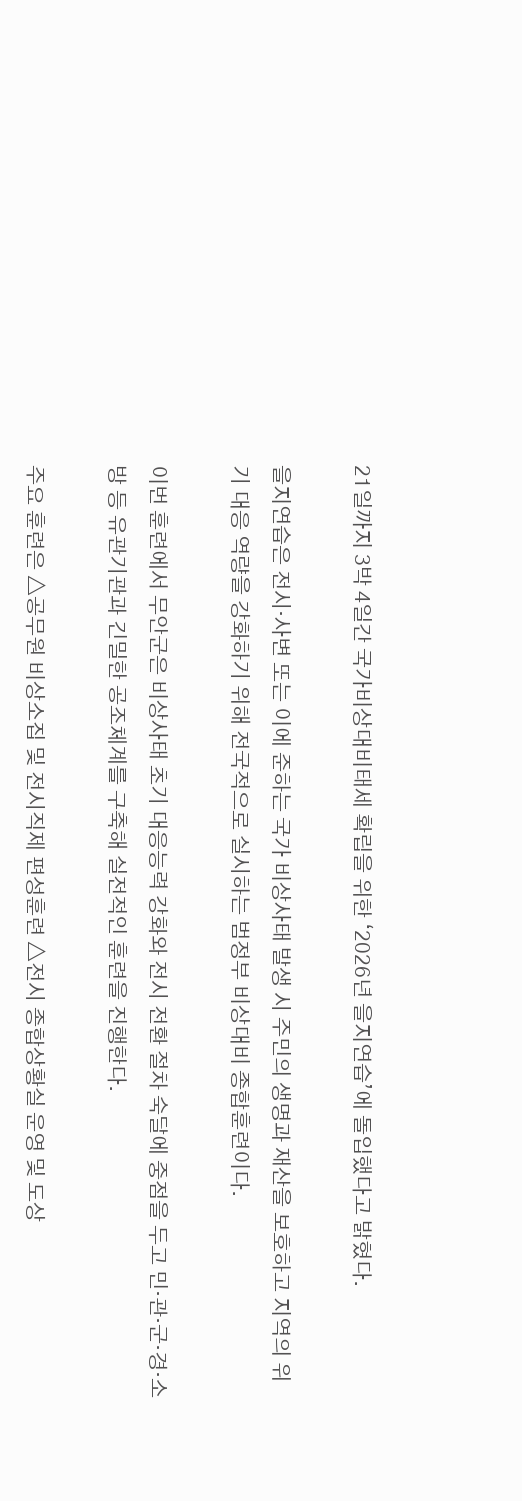21일까지 3박 4일간 국가비상대비태세 확립을 위한 ‘2026년 을지연습’에 돌입했다고 밝혔다.

을지연습은 전시·사변 또는 이에 준하는 국가 비상사태 발생 시 주민의 생명과 재산을 보호하고 지역의 위기 대응 역량을 강화하기 위해 전국적으로 실시하는 범정부 비상대비 종합훈련이다.

이번 훈련에서 무안군은 비상사태 초기 대응능력 강화와 전시 전환 절차 숙달에 중점을 두고 민·관·군·경·소방 등 유관기관과 긴밀한 공조체계를 구축해 실전적인 훈련을 진행한다.

주요 훈련은 △공무원 비상소집 및 전시직제 편성훈련 △전시 종합상황실 운영 및 도상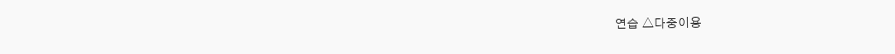연습 △다중이용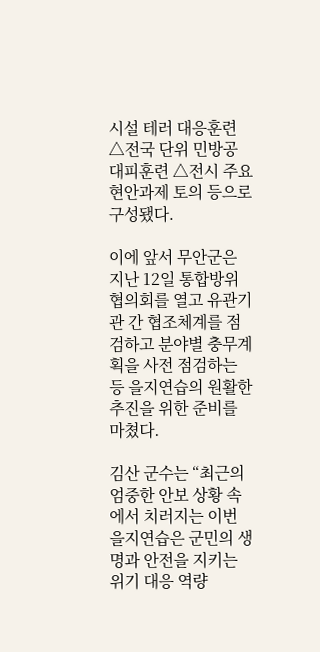시설 테러 대응훈련 △전국 단위 민방공 대피훈련 △전시 주요 현안과제 토의 등으로 구성됐다.

이에 앞서 무안군은 지난 12일 통합방위협의회를 열고 유관기관 간 협조체계를 점검하고 분야별 충무계획을 사전 점검하는 등 을지연습의 원활한 추진을 위한 준비를 마쳤다.

김산 군수는 “최근의 엄중한 안보 상황 속에서 치러지는 이번 을지연습은 군민의 생명과 안전을 지키는 위기 대응 역량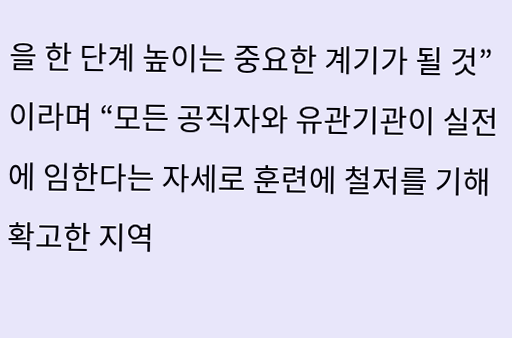을 한 단계 높이는 중요한 계기가 될 것”이라며 “모든 공직자와 유관기관이 실전에 임한다는 자세로 훈련에 철저를 기해 확고한 지역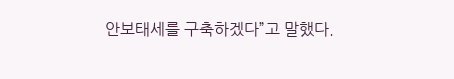안보태세를 구축하겠다”고 말했다.